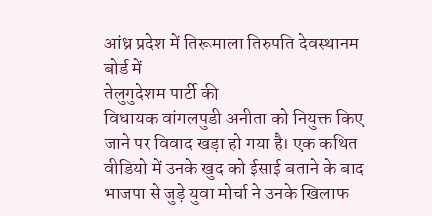आंध्र प्रदेश में तिरूमाला तिरुपति देवस्थानम बोर्ड में
तेलुगुदेशम पार्टी की
विधायक वांगलपुडी अनीता को नियुक्त किए जाने पर विवाद खड़ा हो गया है। एक कथित वीडियो में उनके खुद को ईसाई बताने के बाद भाजपा से जुड़े युवा मोर्चा ने उनके खिलाफ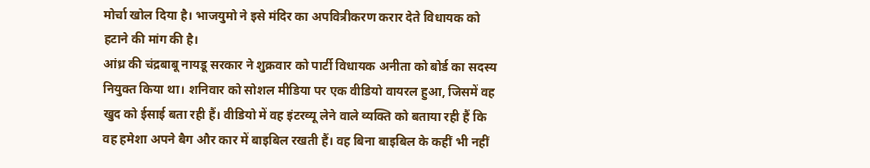मोर्चा खोल दिया है। भाजयुमो ने इसे मंदिर का अपवित्रीकरण करार देते विधायक को हटाने की मांग की है।
आंध्र की चंद्रबाबू नायडू सरकार ने शुक्रवार को पार्टी विधायक अनीता को बोर्ड का सदस्य नियुक्त किया था। शनिवार को सोशल मीडिया पर एक वीडियो वायरल हुआ, जिसमें वह खुद को ईसाई बता रही हैं। वीडियो में वह इंटरव्यू लेने वाले व्यक्ति को बताया रही हैं कि वह हमेशा अपने बैग और कार में बाइबिल रखती हैं। वह बिना बाइबिल के कहीं भी नहीं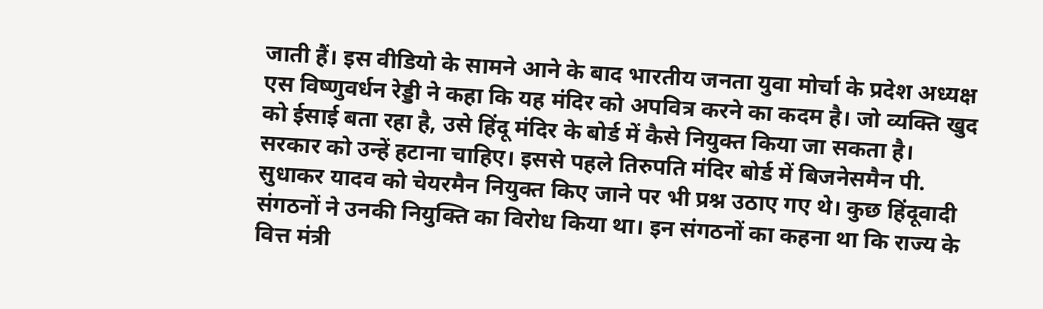जाती हैं। इस वीडियो के सामने आने के बाद भारतीय जनता युवा मोर्चा के प्रदेश अध्यक्ष एस विष्णुवर्धन रेड्डी ने कहा कि यह मंदिर को अपवित्र करने का कदम है। जो व्यक्ति खुद को ईसाई बता रहा है, उसे हिंदू मंदिर के बोर्ड में कैसे नियुक्त किया जा सकता है।
सरकार को उन्हें हटाना चाहिए। इससे पहले तिरुपति मंदिर बोर्ड में बिजनेसमैन पी. सुधाकर यादव को चेयरमैन नियुक्त किए जाने पर भी प्रश्न उठाए गए थे। कुछ हिंदूवादी संगठनों ने उनकी नियुक्ति का विरोध किया था। इन संगठनों का कहना था कि राज्य के वित्त मंत्री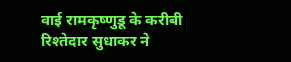वाई रामकृष्णुडू के करीबी रिश्तेदार सुधाकर ने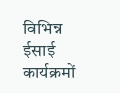विभिन्न ईसाई कार्यक्रमों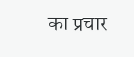का प्रचार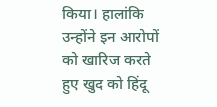किया। हालांकि उन्होंने इन आरोपों को खारिज करते हुए खुद को हिंदू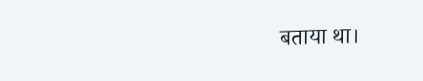बताया था।